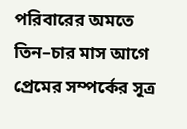পরিবারের অমতে তিন–চার মাস আগে প্রেমের সম্পর্কের সূত্র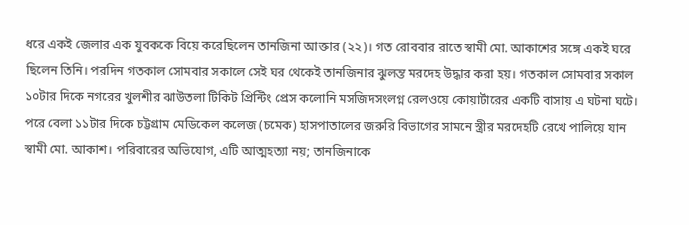ধরে একই জেলার এক যুবককে বিয়ে করেছিলেন তানজিনা আক্তার (২২)। গত রোববার রাতে স্বামী মো. আকাশের সঙ্গে একই ঘরে ছিলেন তিনি। পরদিন গতকাল সোমবার সকালে সেই ঘর থেকেই তানজিনার ঝুলন্ত মরদেহ উদ্ধার করা হয়। গতকাল সোমবার সকাল ১০টার দিকে নগরের খুলশীর ঝাউতলা টিকিট প্রিন্টিং প্রেস কলোনি মসজিদসংলগ্ন রেলওয়ে কোয়ার্টারের একটি বাসায় এ ঘটনা ঘটে। পরে বেলা ১১টার দিকে চট্টগ্রাম মেডিকেল কলেজ (চমেক) হাসপাতালের জরুরি বিভাগের সামনে স্ত্রীর মরদেহটি রেখে পালিয়ে যান স্বামী মো. আকাশ। পরিবারের অভিযোগ, এটি আত্মহত্যা নয়; তানজিনাকে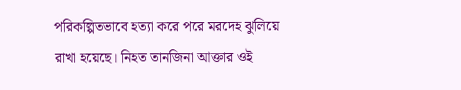পরিকল্পিতভাবে হত্যা করে পরে মরদেহ ঝুলিয়ে রাখা হয়েছে। নিহত তানজিনা আক্তার ওই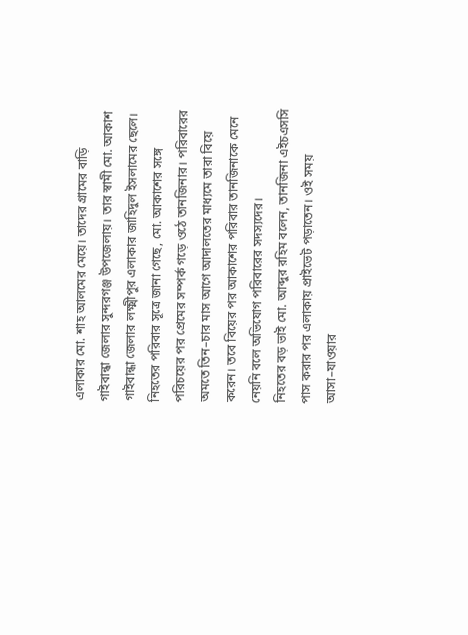এলাকার মো. শাহ আলমের মেয়ে। তাদের গ্রামের বাড়ি গাইবান্ধা জেলার সুন্দরগঞ্জ উপজেলায়। তার স্বামী মো. আকাশ গাইবান্ধা জেলার লক্ষ্মীপুর এলাকার জাহিদুল ইসলামের ছেলে।
নিহতের পরিবার সূত্রে জানা গেছে, মো. আকাশের সঙ্গে পরিচয়ের পর প্রেমের সম্পর্ক গড়ে ওঠে তানজিনার। পরিবারের অমতে তিন–চার মাস আগে আদালতের মাধ্যমে তারা বিয়ে করেন। তবে বিয়ের পর আকাশের পরিবার তানজিনাকে মেনে নেয়নি বলে অভিযোগ পরিবারের সদস্যদের।
নিহতের বড় ভাই মো. আব্দুর রহিম বলেন, তানজিনা এইচএসসি পাস করার পর এলাকায় প্রাইভেট পড়াতেন। ওই সময় আসা–যাওয়ার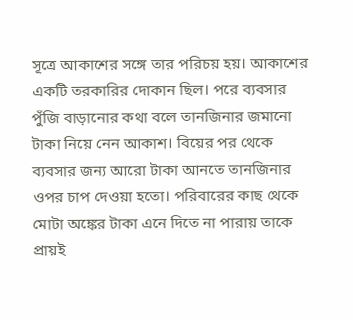সূত্রে আকাশের সঙ্গে তার পরিচয় হয়। আকাশের একটি তরকারির দোকান ছিল। পরে ব্যবসার পুঁজি বাড়ানোর কথা বলে তানজিনার জমানো টাকা নিয়ে নেন আকাশ। বিয়ের পর থেকে ব্যবসার জন্য আরো টাকা আনতে তানজিনার ওপর চাপ দেওয়া হতো। পরিবারের কাছ থেকে মোটা অঙ্কের টাকা এনে দিতে না পারায় তাকে প্রায়ই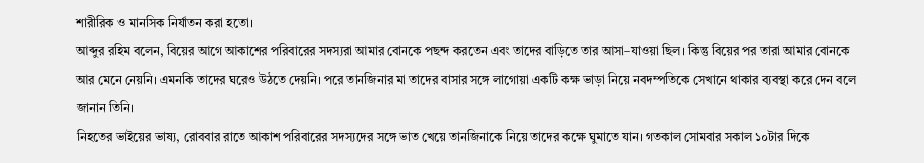শারীরিক ও মানসিক নির্যাতন করা হতো।
আব্দুর রহিম বলেন, বিয়ের আগে আকাশের পরিবারের সদস্যরা আমার বোনকে পছন্দ করতেন এবং তাদের বাড়িতে তার আসা–যাওয়া ছিল। কিন্তু বিয়ের পর তারা আমার বোনকে আর মেনে নেয়নি। এমনকি তাদের ঘরেও উঠতে দেয়নি। পরে তানজিনার মা তাদের বাসার সঙ্গে লাগোয়া একটি কক্ষ ভাড়া নিয়ে নবদম্পতিকে সেখানে থাকার ব্যবস্থা করে দেন বলে জানান তিনি।
নিহতের ভাইয়ের ভাষ্য, রোববার রাতে আকাশ পরিবারের সদস্যদের সঙ্গে ভাত খেয়ে তানজিনাকে নিয়ে তাদের কক্ষে ঘুমাতে যান। গতকাল সোমবার সকাল ১০টার দিকে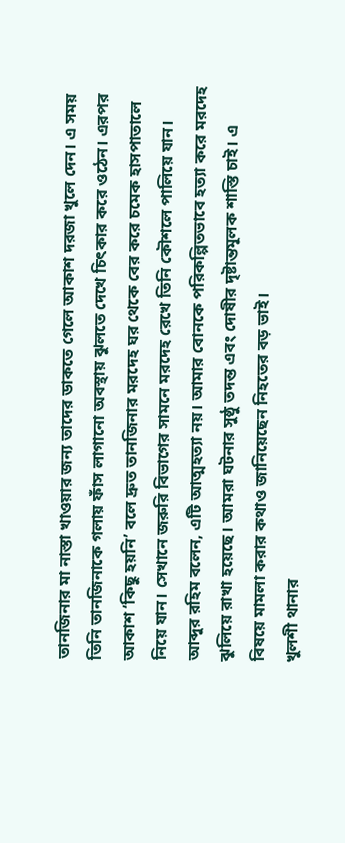তানজিনার মা নাস্তা খাওয়ার জন্য তাদের ডাকতে গেলে আকাশ দরজা খুলে দেন। এ সময় তিনি তানজিনাকে গলায় ফাঁস লাগানো অবস্থায় ঝুলতে দেখে চিৎকার করে ওঠেন। এরপর আকাশ ‘কিছু হয়নি’ বলে দ্রুত তানজিনার মরদেহ ঘর থেকে বের করে চমেক হাসপাতালে নিয়ে যান। সেখানে জরুরি বিভাগের সামনে মরদেহ রেখে তিনি কৌশলে পালিয়ে যান।
আব্দুর রহিম বলেন, এটি আত্মহত্যা নয়। আমার বোনকে পরিকল্পিতভাবে হত্যা করে মরদেহ ঝুলিয়ে রাখা হয়েছে। আমরা ঘটনার সুষ্ঠু তদন্ত এবং দোষীর দৃষ্টান্তমূলক শাস্তি চাই। এ বিষয়ে মামলা করার কথাও জানিয়েছেন নিহতের বড় ভাই।
খুলশী থানার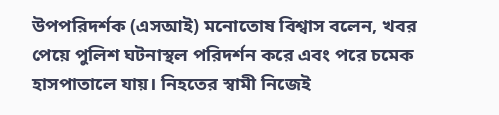উপপরিদর্শক (এসআই) মনোতোষ বিশ্বাস বলেন, খবর পেয়ে পুলিশ ঘটনাস্থল পরিদর্শন করে এবং পরে চমেক হাসপাতালে যায়। নিহতের স্বামী নিজেই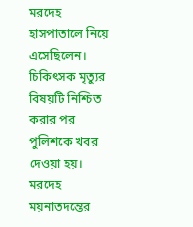মরদেহ হাসপাতালে নিয়ে এসেছিলেন। চিকিৎসক মৃত্যুর বিষয়টি নিশ্চিত করার পর পুলিশকে খবর দেওয়া হয়। মরদেহ ময়নাতদন্তের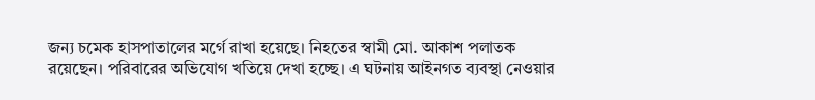জন্য চমেক হাসপাতালের মর্গে রাখা হয়েছে। নিহতের স্বামী মো. আকাশ পলাতক রয়েছেন। পরিবারের অভিযোগ খতিয়ে দেখা হচ্ছে। এ ঘটনায় আইনগত ব্যবস্থা নেওয়ার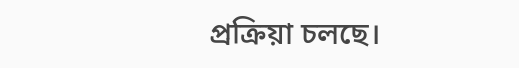প্রক্রিয়া চলছে।